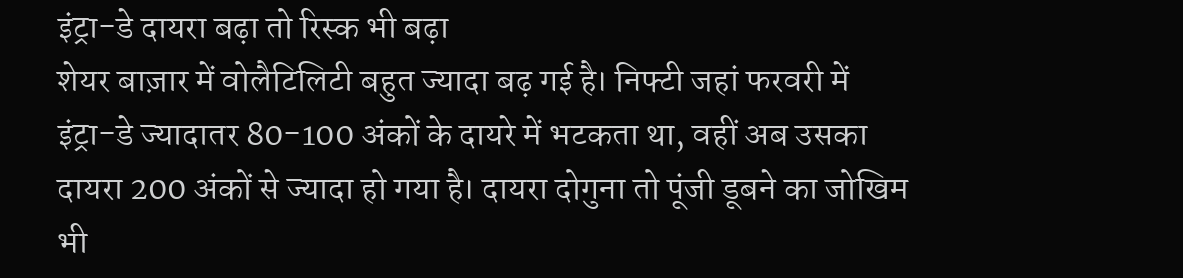इंट्रा-डे दायरा बढ़ा तो रिस्क भी बढ़ा
शेयर बाज़ार में वोलैटिलिटी बहुत ज्यादा बढ़ गई है। निफ्टी जहां फरवरी में इंट्रा-डे ज्यादातर 80-100 अंकों के दायरे में भटकता था, वहीं अब उसका दायरा 200 अंकों से ज्यादा हो गया है। दायरा दोगुना तो पूंजी डूबने का जोखिम भी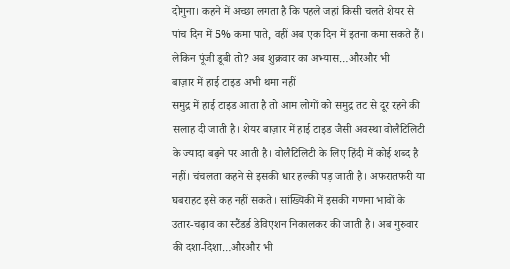दोगुना। कहने में अच्छा लगता है कि पहले जहां किसी चलते शेयर से पांच दिन में 5% कमा पाते, वहीं अब एक दिन में इतना कमा सकते हैं। लेकिन पूंजी डूबी तो? अब शुक्रवार का अभ्यास…औरऔर भी
बाज़ार में हाई टाइड अभी थमा नहीं
समुद्र में हाई टाइड आता है तो आम लोगों को समुद्र तट से दूर रहने की सलाह दी जाती है। शेयर बाज़ार में हाई टाइड जैसी अवस्था वोलैटिलिटी के ज्यादा बढ़ने पर आती है। वोलैटिलिटी के लिए हिंदी में कोई शब्द है नहीं। चंचलता कहने से इसकी धार हल्की पड़ जाती है। अफरातफरी या घबराहट इसे कह नहीं सकते। सांख्यिकी में इसकी गणना भावों के उतार-चढ़ाव का स्टैंडर्ड डेविएशन निकालकर की जाती है। अब गुरुवार की दशा-दिशा…औरऔर भी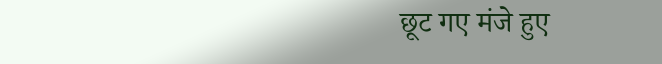छूट गए मंजे हुए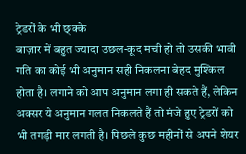ट्रेडरों के भी छ्क्के
बाज़ार में बहुत ज्यादा उछल-कूद मची हो तो उसकी भावी गति का कोई भी अनुमान सही निकलना बेहद मुश्किल होता है। लगाने को आप अनुमान लगा ही सकते हैं, लेकिन अक्सर ये अनुमान गलत निकलते हैं तो मंजे हुए ट्रेडरों को भी तगड़ी मार लगती है। पिछले कुछ महीनों से अपने शेयर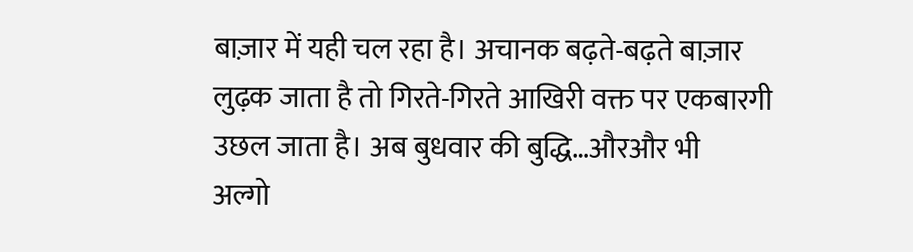बाज़ार में यही चल रहा है। अचानक बढ़ते-बढ़ते बाज़ार लुढ़क जाता है तो गिरते-गिरते आखिरी वक्त पर एकबारगी उछल जाता है। अब बुधवार की बुद्धि…औरऔर भी
अल्गो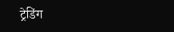ट्रेडिंग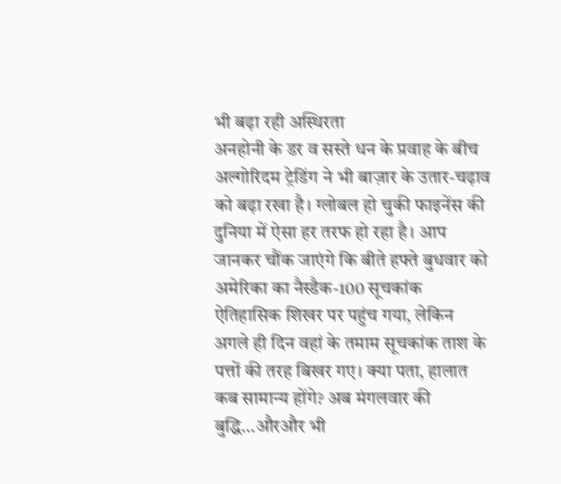भी बढ़ा रही अस्थिरता
अनहोनी के डर व सस्ते धन के प्रवाह के बीच अल्गोरिदम ट्रेडिंग ने भी बाज़ार के उतार-चढ़ाव को बढ़ा रखा है। ग्लोबल हो चुकी फाइनेंस की दुनिया में ऐसा हर तरफ हो रहा है। आप जानकर चौंक जाएंगे कि बीते हफ्ते बुधवार को अमेरिका का नैस्डैक-100 सूचकांक ऐतिहासिक शिखर पर पहुंच गया, लेकिन अगले ही दिन वहां के तमाम सूचकांक ताश के पत्तों की तरह बिखर गए। क्या पता, हालात कब सामान्य होंगे? अब मंगलवार की बुद्धि…औरऔर भी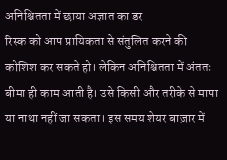अनिश्चितता में छाया अज्ञात का डर
रिस्क को आप प्रायिकता से संतुलित करने की कोशिश कर सकते हो। लेकिन अनिश्चितता में अंततः बीमा ही काम आती है। उसे किसी और तरीके से मापा या नाथा नहीं जा सकता। इस समय शेयर बाज़ार में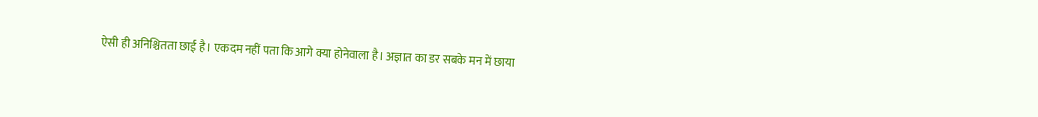ऐसी ही अनिश्चितता छाई है। एकदम नहीं पता कि आगे क्या होनेवाला है। अज्ञात का डर सबके मन में छाया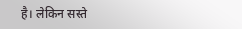है। लेकिन सस्ते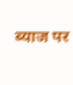ब्याज पर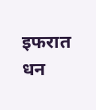इफरात धन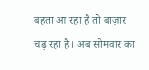बहता आ रहा है तो बाज़ार चढ़ रहा है। अब सोमवार का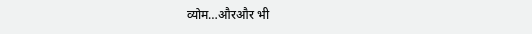व्योम…औरऔर भी